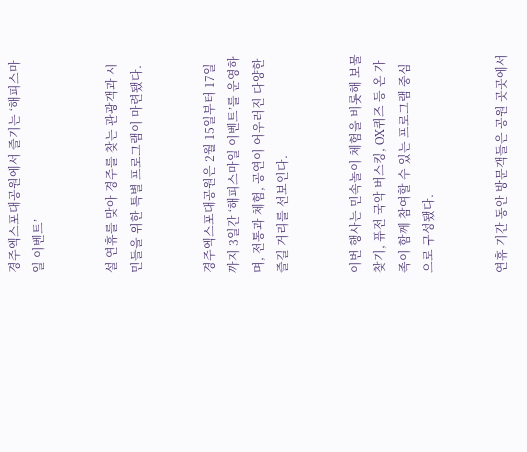경주엑스포대공원에서 즐기는 ‘해피스마일 이벤트’


설 연휴를 맞아 경주를 찾는 관광객과 시민들을 위한 특별 프로그램이 마련됐다.


경주엑스포대공원은 2월 15일부터 17일까지 3일간 ‘해피스마일 이벤트’를 운영하며, 전통과 체험, 공연이 어우러진 다양한 즐길 거리를 선보인다.


이번 행사는 민속놀이 체험을 비롯해 보물찾기, 퓨전 국악 버스킹, OX퀴즈 등 온 가족이 함께 참여할 수 있는 프로그램 중심으로 구성됐다.


연휴 기간 동안 방문객들은 공원 곳곳에서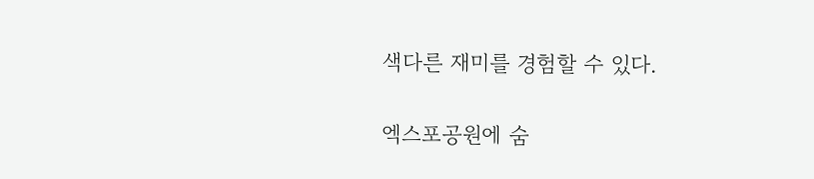색다른 재미를 경험할 수 있다.


엑스포공원에 숨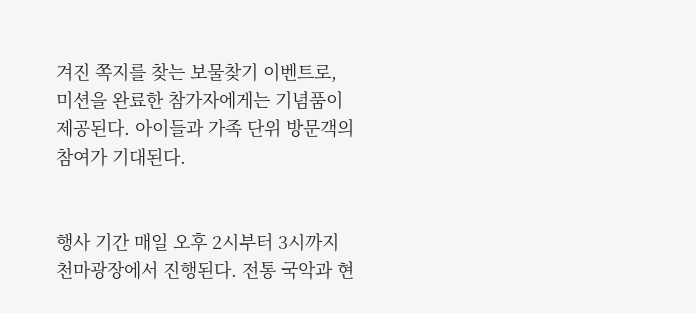겨진 쪽지를 찾는 보물찾기 이벤트로, 미션을 완료한 참가자에게는 기념품이 제공된다. 아이들과 가족 단위 방문객의 참여가 기대된다.


행사 기간 매일 오후 2시부터 3시까지 천마광장에서 진행된다. 전통 국악과 현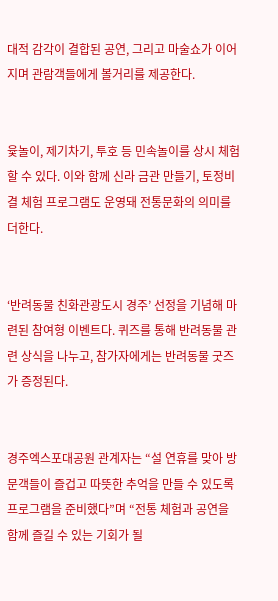대적 감각이 결합된 공연, 그리고 마술쇼가 이어지며 관람객들에게 볼거리를 제공한다.


윷놀이, 제기차기, 투호 등 민속놀이를 상시 체험할 수 있다. 이와 함께 신라 금관 만들기, 토정비결 체험 프로그램도 운영돼 전통문화의 의미를 더한다.


‘반려동물 친화관광도시 경주’ 선정을 기념해 마련된 참여형 이벤트다. 퀴즈를 통해 반려동물 관련 상식을 나누고, 참가자에게는 반려동물 굿즈가 증정된다.


경주엑스포대공원 관계자는 “설 연휴를 맞아 방문객들이 즐겁고 따뜻한 추억을 만들 수 있도록 프로그램을 준비했다”며 “전통 체험과 공연을 함께 즐길 수 있는 기회가 될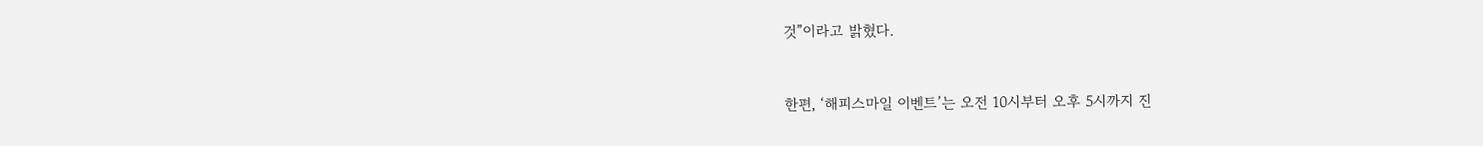것”이라고 밝혔다.


한편, ‘해피스마일 이벤트’는 오전 10시부터 오후 5시까지 진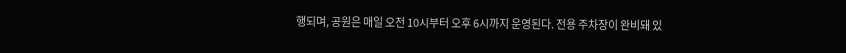행되며, 공원은 매일 오전 10시부터 오후 6시까지 운영된다. 전용 주차장이 완비돼 있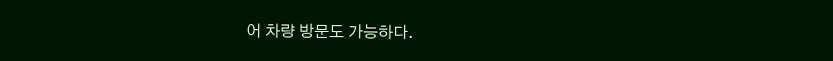어 차량 방문도 가능하다.